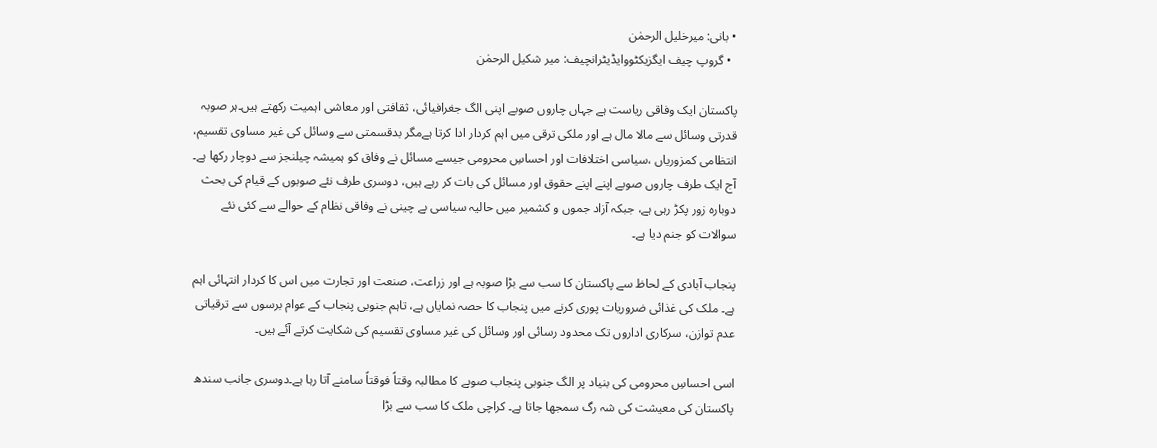• بانی: میرخلیل الرحمٰن
  • گروپ چیف ایگزیکٹووایڈیٹرانچیف: میر شکیل الرحمٰن

پاکستان ایک وفاقی ریاست ہے جہاں چاروں صوبے اپنی الگ جغرافیائی، ثقافتی اور معاشی اہمیت رکھتے ہیں۔ہر صوبہ قدرتی وسائل سے مالا مال ہے اور ملکی ترقی میں اہم کردار ادا کرتا ہےمگر بدقسمتی سے وسائل کی غیر مساوی تقسیم، انتظامی کمزوریاں ،سیاسی اختلافات اور احساسِ محرومی جیسے مسائل نے وفاق کو ہمیشہ چیلنجز سے دوچار رکھا ہے۔ آج ایک طرف چاروں صوبے اپنے اپنے حقوق اور مسائل کی بات کر رہے ہیں، دوسری طرف نئے صوبوں کے قیام کی بحث دوبارہ زور پکڑ رہی ہے، جبکہ آزاد جموں و کشمیر میں حالیہ سیاسی بے چینی نے وفاقی نظام کے حوالے سے کئی نئے سوالات کو جنم دیا ہے۔

پنجاب آبادی کے لحاظ سے پاکستان کا سب سے بڑا صوبہ ہے اور زراعت، صنعت اور تجارت میں اس کا کردار انتہائی اہم ہے۔ ملک کی غذائی ضروریات پوری کرنے میں پنجاب کا حصہ نمایاں ہے، تاہم جنوبی پنجاب کے عوام برسوں سے ترقیاتی عدم توازن، سرکاری اداروں تک محدود رسائی اور وسائل کی غیر مساوی تقسیم کی شکایت کرتے آئے ہیں۔

اسی احساسِ محرومی کی بنیاد پر الگ جنوبی پنجاب صوبے کا مطالبہ وقتاً فوقتاً سامنے آتا رہا ہے۔دوسری جانب سندھ پاکستان کی معیشت کی شہ رگ سمجھا جاتا ہے۔ کراچی ملک کا سب سے بڑا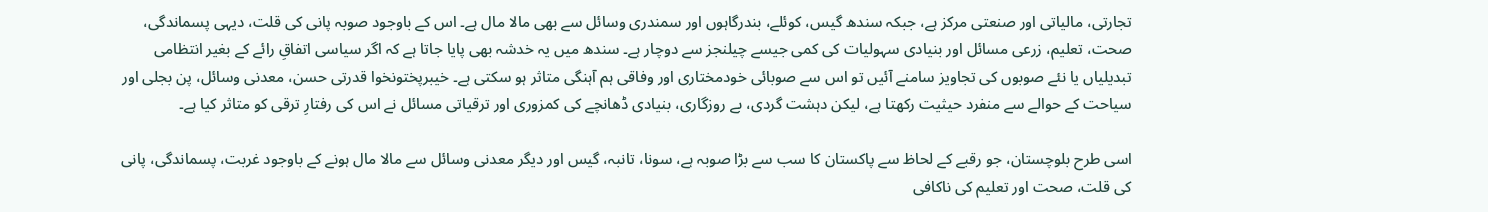تجارتی، مالیاتی اور صنعتی مرکز ہے، جبکہ سندھ گیس، کوئلے، بندرگاہوں اور سمندری وسائل سے بھی مالا مال ہے۔ اس کے باوجود صوبہ پانی کی قلت، دیہی پسماندگی، صحت، تعلیم، زرعی مسائل اور بنیادی سہولیات کی کمی جیسے چیلنجز سے دوچار ہے۔ سندھ میں یہ خدشہ بھی پایا جاتا ہے کہ اگر سیاسی اتفاقِ رائے کے بغیر انتظامی تبدیلیاں یا نئے صوبوں کی تجاویز سامنے آئیں تو اس سے صوبائی خودمختاری اور وفاقی ہم آہنگی متاثر ہو سکتی ہے۔ خیبرپختونخوا قدرتی حسن، معدنی وسائل، پن بجلی اور سیاحت کے حوالے سے منفرد حیثیت رکھتا ہے، لیکن دہشت گردی، بے روزگاری، بنیادی ڈھانچے کی کمزوری اور ترقیاتی مسائل نے اس کی رفتارِ ترقی کو متاثر کیا ہے۔

اسی طرح بلوچستان، جو رقبے کے لحاظ سے پاکستان کا سب سے بڑا صوبہ ہے، سونا، تانبہ، گیس اور دیگر معدنی وسائل سے مالا مال ہونے کے باوجود غربت، پسماندگی، پانی کی قلت، صحت اور تعلیم کی ناکافی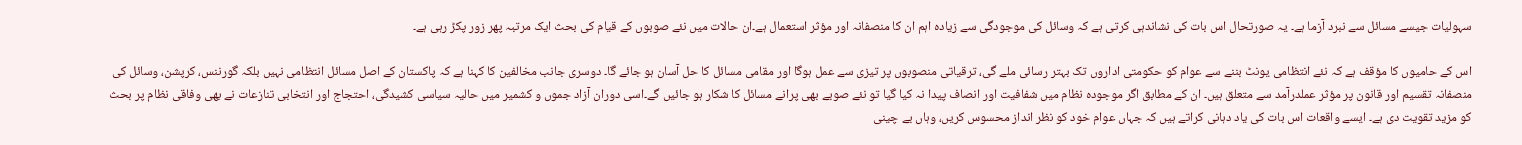سہولیات جیسے مسائل سے نبرد آزما ہے۔ یہ صورتحال اس بات کی نشاندہی کرتی ہے کہ وسائل کی موجودگی سے زیادہ اہم ان کا منصفانہ اور مؤثر استعمال ہے۔ان حالات میں نئے صوبوں کے قیام کی بحث ایک مرتبہ پھر زور پکڑ رہی ہے۔

اس کے حامیوں کا مؤقف ہے کہ نئے انتظامی یونٹ بننے سے عوام کو حکومتی اداروں تک بہتر رسائی ملے گی، ترقیاتی منصوبوں پر تیزی سے عمل ہوگا اور مقامی مسائل کا حل آسان ہو جائے گا۔ دوسری جانب مخالفین کا کہنا ہے کہ پاکستان کے اصل مسائل انتظامی نہیں بلکہ گورننس، کرپشن، وسائل کی منصفانہ تقسیم اور قانون پر مؤثر عملدرآمد سے متعلق ہیں۔ ان کے مطابق اگر موجودہ نظام میں شفافیت اور انصاف پیدا نہ کیا گیا تو نئے صوبے بھی پرانے مسائل کا شکار ہو جائیں گے۔اسی دوران آزاد جموں و کشمیر میں حالیہ سیاسی کشیدگی، احتجاج اور انتخابی تنازعات نے بھی وفاقی نظام پر بحث کو مزید تقویت دی ہے۔ ایسے واقعات اس بات کی یاد دہانی کراتے ہیں کہ جہاں عوام خود کو نظر انداز محسوس کریں، وہاں بے چینی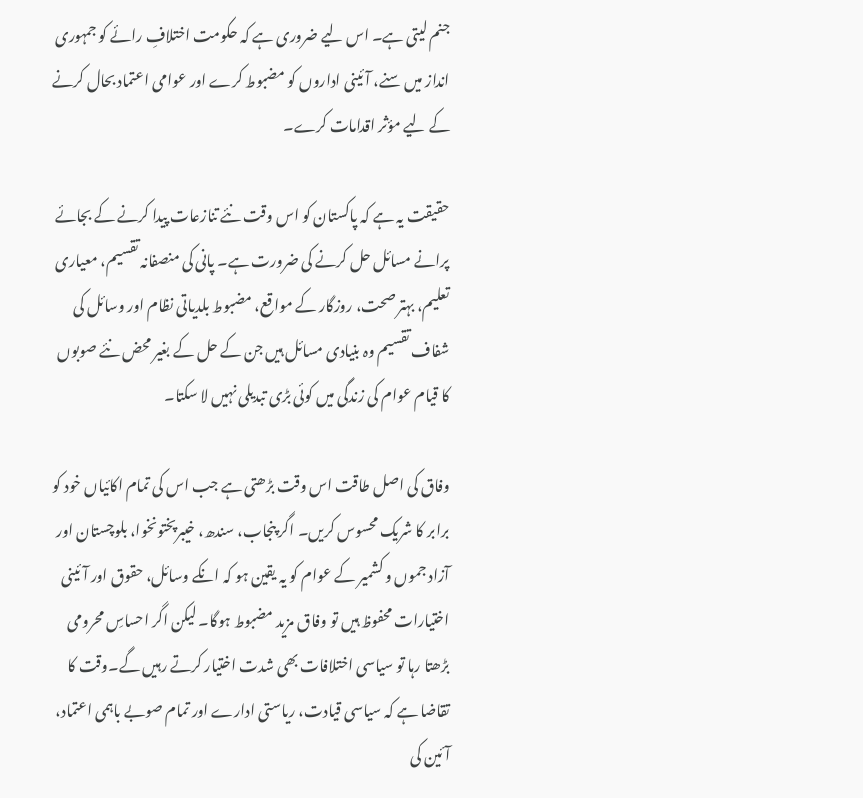جنم لیتی ہے۔ اس لیے ضروری ہے کہ حکومت اختلافِ رائے کو جمہوری انداز میں سنے، آئینی اداروں کو مضبوط کرے اور عوامی اعتماد بحال کرنے کے لیے مؤثر اقدامات کرے۔

حقیقت یہ ہے کہ پاکستان کو اس وقت نئے تنازعات پیدا کرنے کے بجائے پرانے مسائل حل کرنے کی ضرورت ہے۔ پانی کی منصفانہ تقسیم، معیاری تعلیم، بہتر صحت، روزگار کے مواقع، مضبوط بلدیاتی نظام اور وسائل کی شفاف تقسیم وہ بنیادی مسائل ہیں جن کے حل کے بغیر محض نئے صوبوں کا قیام عوام کی زندگی میں کوئی بڑی تبدیلی نہیں لا سکتا۔

وفاق کی اصل طاقت اس وقت بڑھتی ہے جب اس کی تمام اکائیاں خود کو برابر کا شریک محسوس کریں۔ اگر پنجاب، سندھ، خیبرپختونخوا، بلوچستان اور آزاد جموں و کشمیر کے عوام کو یہ یقین ہو کہ انکے وسائل، حقوق اور آئینی اختیارات محفوظ ہیں تو وفاق مزید مضبوط ہوگا۔ لیکن اگر احساسِ محرومی بڑھتا رہا تو سیاسی اختلافات بھی شدت اختیار کرتے رہیں گے۔وقت کا تقاضا ہے کہ سیاسی قیادت، ریاستی ادارے اور تمام صوبے باہمی اعتماد، آئین کی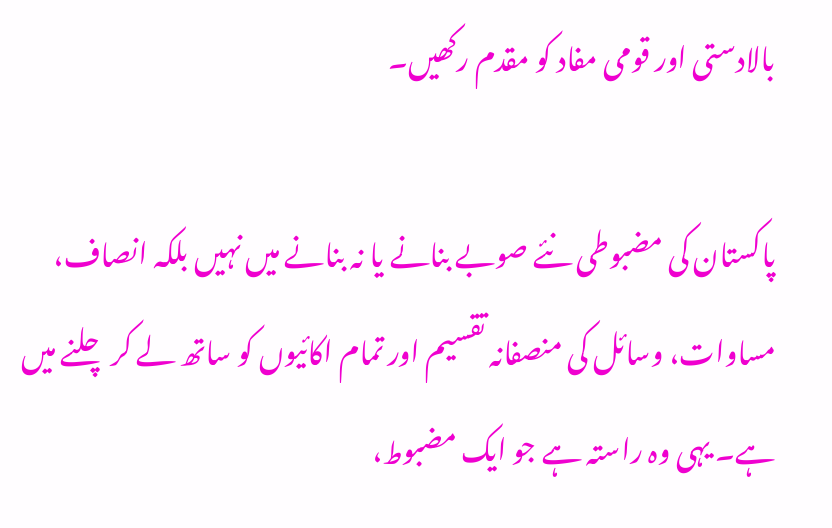بالادستی اور قومی مفاد کو مقدم رکھیں۔

پاکستان کی مضبوطی نئے صوبے بنانے یا نہ بنانے میں نہیں بلکہ انصاف، مساوات، وسائل کی منصفانہ تقسیم اور تمام اکائیوں کو ساتھ لے کر چلنے میں ہے۔ یہی وہ راستہ ہے جو ایک مضبوط،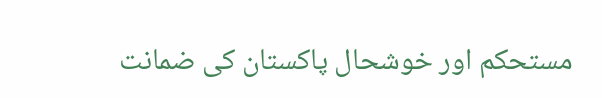مستحکم اور خوشحال پاکستان کی ضمانت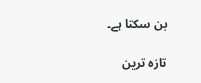بن سکتا ہے۔

تازہ ترین